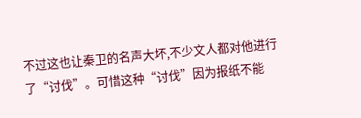不过这也让秦卫的名声大坏,不少文人都对他进行了“讨伐”。可惜这种“讨伐”因为报纸不能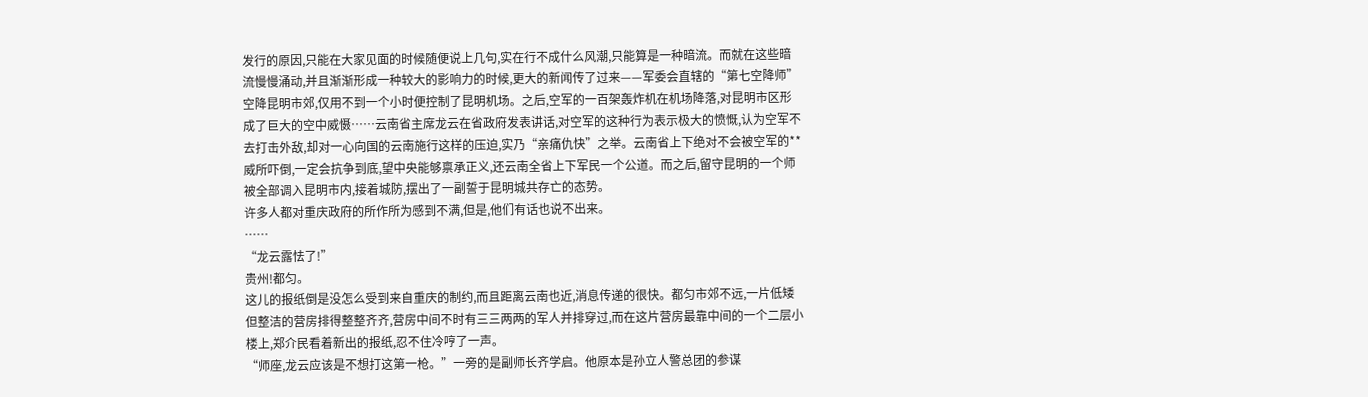发行的原因,只能在大家见面的时候随便说上几句,实在行不成什么风潮,只能算是一种暗流。而就在这些暗流慢慢涌动,并且渐渐形成一种较大的影响力的时候,更大的新闻传了过来——军委会直辖的“第七空降师”空降昆明市郊,仅用不到一个小时便控制了昆明机场。之后,空军的一百架轰炸机在机场降落,对昆明市区形成了巨大的空中威慑……云南省主席龙云在省政府发表讲话,对空军的这种行为表示极大的愤慨,认为空军不去打击外敌,却对一心向国的云南施行这样的压迫,实乃“亲痛仇快”之举。云南省上下绝对不会被空军的**威所吓倒,一定会抗争到底,望中央能够禀承正义,还云南全省上下军民一个公道。而之后,留守昆明的一个师被全部调入昆明市内,接着城防,摆出了一副誓于昆明城共存亡的态势。
许多人都对重庆政府的所作所为感到不满,但是,他们有话也说不出来。
……
“龙云露怯了!”
贵州!都匀。
这儿的报纸倒是没怎么受到来自重庆的制约,而且距离云南也近,消息传递的很快。都匀市郊不远,一片低矮但整洁的营房排得整整齐齐,营房中间不时有三三两两的军人并排穿过,而在这片营房最靠中间的一个二层小楼上,郑介民看着新出的报纸,忍不住冷哼了一声。
“师座,龙云应该是不想打这第一枪。”一旁的是副师长齐学启。他原本是孙立人警总团的参谋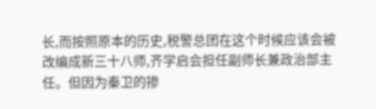长,而按照原本的历史,税警总团在这个时候应该会被改编成新三十八师,齐学启会担任副师长兼政治部主任。但因为秦卫的掺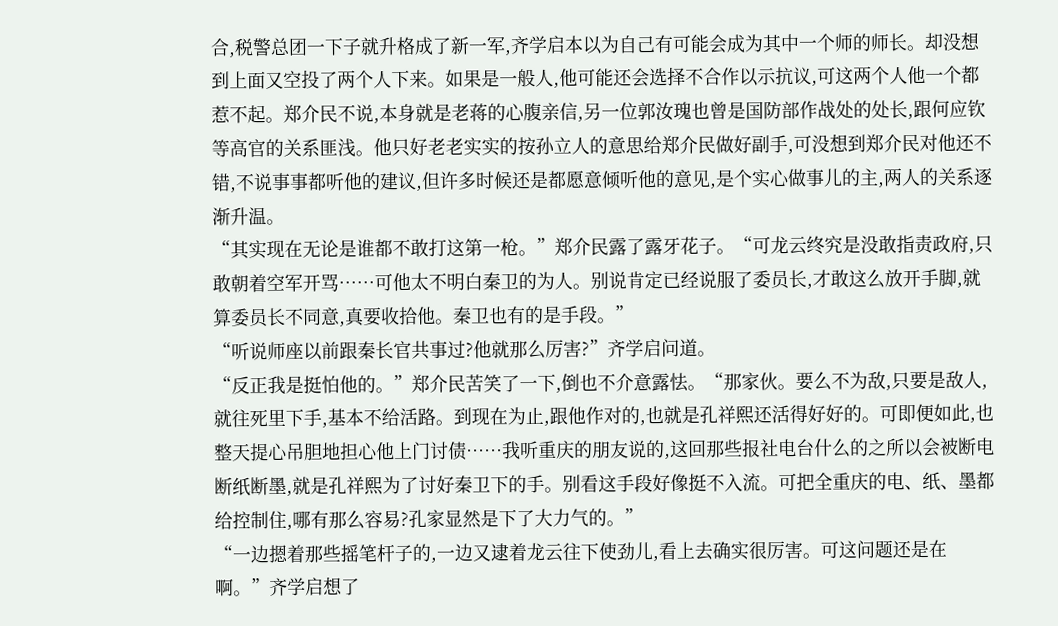合,税警总团一下子就升格成了新一军,齐学启本以为自己有可能会成为其中一个师的师长。却没想到上面又空投了两个人下来。如果是一般人,他可能还会选择不合作以示抗议,可这两个人他一个都惹不起。郑介民不说,本身就是老蒋的心腹亲信,另一位郭汝瑰也曾是国防部作战处的处长,跟何应钦等高官的关系匪浅。他只好老老实实的按孙立人的意思给郑介民做好副手,可没想到郑介民对他还不错,不说事事都听他的建议,但许多时候还是都愿意倾听他的意见,是个实心做事儿的主,两人的关系逐渐升温。
“其实现在无论是谁都不敢打这第一枪。”郑介民露了露牙花子。“可龙云终究是没敢指责政府,只敢朝着空军开骂……可他太不明白秦卫的为人。别说肯定已经说服了委员长,才敢这么放开手脚,就算委员长不同意,真要收拾他。秦卫也有的是手段。”
“听说师座以前跟秦长官共事过?他就那么厉害?”齐学启问道。
“反正我是挺怕他的。”郑介民苦笑了一下,倒也不介意露怯。“那家伙。要么不为敌,只要是敌人,就往死里下手,基本不给活路。到现在为止,跟他作对的,也就是孔祥熙还活得好好的。可即便如此,也整天提心吊胆地担心他上门讨债……我听重庆的朋友说的,这回那些报社电台什么的之所以会被断电断纸断墨,就是孔祥熙为了讨好秦卫下的手。别看这手段好像挺不入流。可把全重庆的电、纸、墨都给控制住,哪有那么容易?孔家显然是下了大力气的。”
“一边摁着那些摇笔杆子的,一边又逮着龙云往下使劲儿,看上去确实很厉害。可这问题还是在啊。”齐学启想了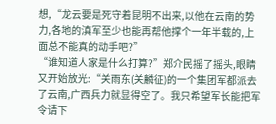想,“龙云要是死守着昆明不出来,以他在云南的势力,各地的滇军至少也能再帮他撑个一年半载的,上面总不能真的动手吧?”
“谁知道人家是什么打算?”郑介民摇了摇头,眼睛又开始放光:“关雨东(关麟征)的一个集团军都派去了云南,广西兵力就显得空了。我只希望军长能把军令请下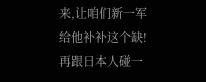来,让咱们新一军给他补补这个缺!再跟日本人碰一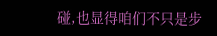碰,也显得咱们不只是步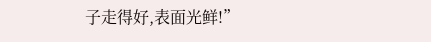子走得好,表面光鲜!”